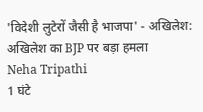'विदेशी लुटेरों जैसी है भाजपा' - अखिलेश: अखिलेश का BJP पर बड़ा हमला
Neha Tripathi
1 घंटे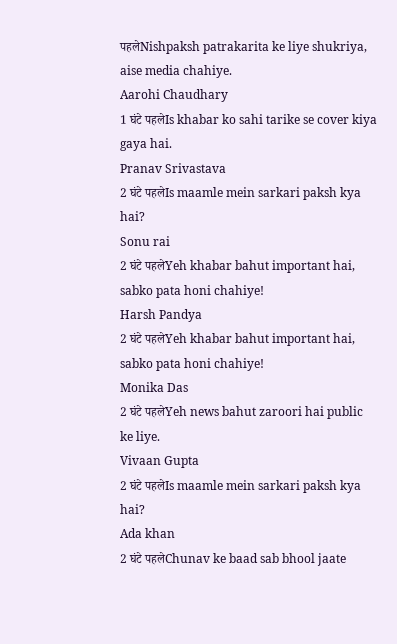पहलेNishpaksh patrakarita ke liye shukriya, aise media chahiye.
Aarohi Chaudhary
1 घंटे पहलेIs khabar ko sahi tarike se cover kiya gaya hai.
Pranav Srivastava
2 घंटे पहलेIs maamle mein sarkari paksh kya hai?
Sonu rai
2 घंटे पहलेYeh khabar bahut important hai, sabko pata honi chahiye!
Harsh Pandya
2 घंटे पहलेYeh khabar bahut important hai, sabko pata honi chahiye!
Monika Das
2 घंटे पहलेYeh news bahut zaroori hai public ke liye.
Vivaan Gupta
2 घंटे पहलेIs maamle mein sarkari paksh kya hai?
Ada khan
2 घंटे पहलेChunav ke baad sab bhool jaate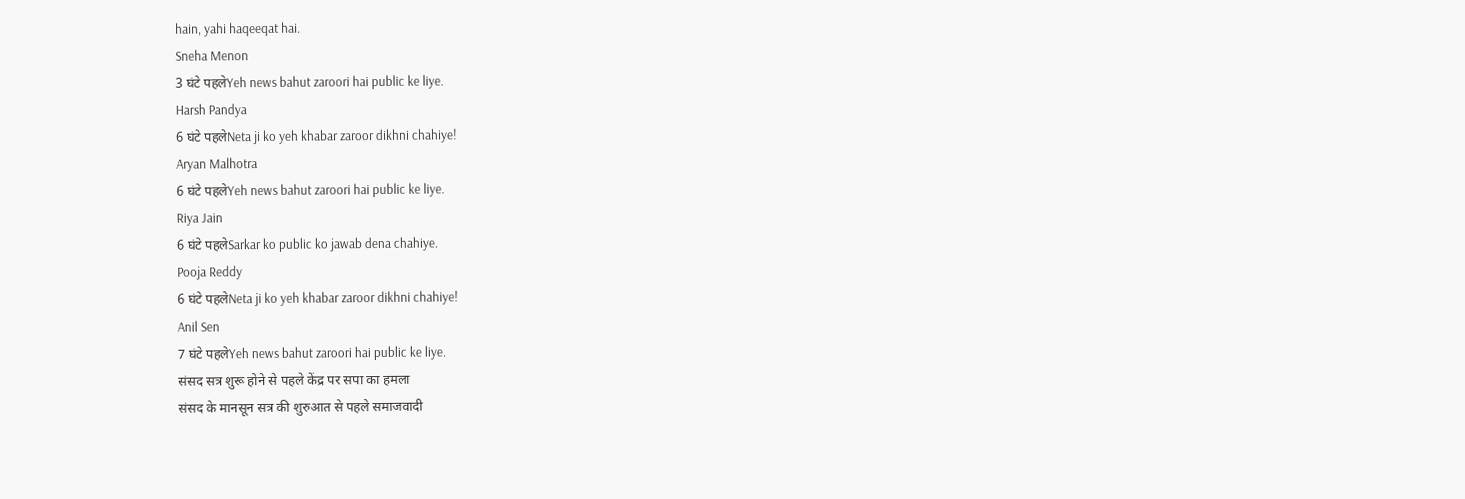hain, yahi haqeeqat hai.
Sneha Menon
3 घंटे पहलेYeh news bahut zaroori hai public ke liye.
Harsh Pandya
6 घंटे पहलेNeta ji ko yeh khabar zaroor dikhni chahiye!
Aryan Malhotra
6 घंटे पहलेYeh news bahut zaroori hai public ke liye.
Riya Jain
6 घंटे पहलेSarkar ko public ko jawab dena chahiye.
Pooja Reddy
6 घंटे पहलेNeta ji ko yeh khabar zaroor dikhni chahiye!
Anil Sen
7 घंटे पहलेYeh news bahut zaroori hai public ke liye.
संसद सत्र शुरू होने से पहले केंद्र पर सपा का हमला
संसद के मानसून सत्र की शुरुआत से पहले समाजवादी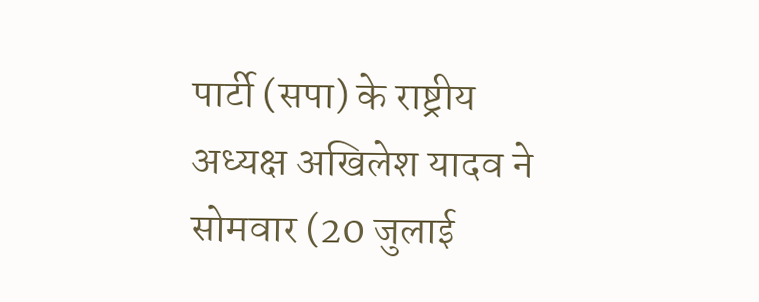पार्टी (सपा) के राष्ट्रीय अध्यक्ष अखिलेश यादव ने सोमवार (20 जुलाई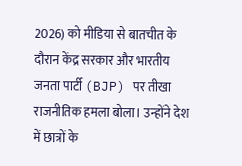2026) को मीडिया से बातचीत के दौरान केंद्र सरकार और भारतीय जनता पार्टी (BJP) पर तीखा राजनीतिक हमला बोला। उन्होंने देश में छात्रों के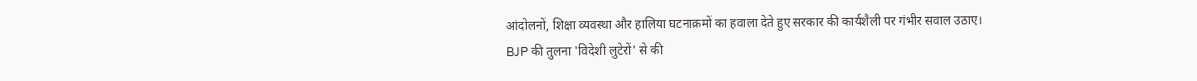आंदोलनों, शिक्षा व्यवस्था और हालिया घटनाक्रमों का हवाला देते हुए सरकार की कार्यशैली पर गंभीर सवाल उठाए।
BJP की तुलना 'विदेशी लुटेरों' से की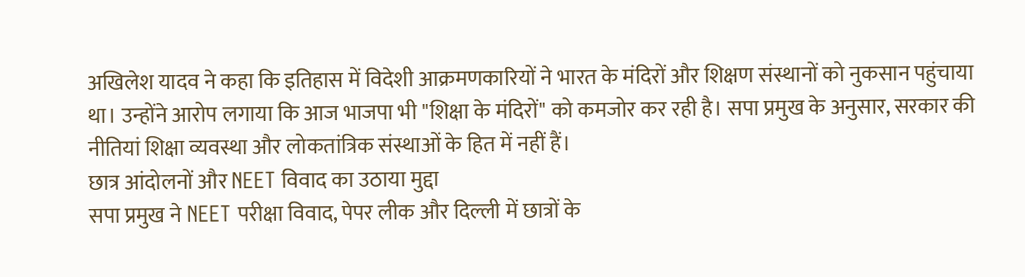अखिलेश यादव ने कहा कि इतिहास में विदेशी आक्रमणकारियों ने भारत के मंदिरों और शिक्षण संस्थानों को नुकसान पहुंचाया था। उन्होंने आरोप लगाया कि आज भाजपा भी "शिक्षा के मंदिरों" को कमजोर कर रही है। सपा प्रमुख के अनुसार, सरकार की नीतियां शिक्षा व्यवस्था और लोकतांत्रिक संस्थाओं के हित में नहीं हैं।
छात्र आंदोलनों और NEET विवाद का उठाया मुद्दा
सपा प्रमुख ने NEET परीक्षा विवाद, पेपर लीक और दिल्ली में छात्रों के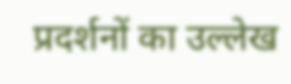प्रदर्शनों का उल्लेख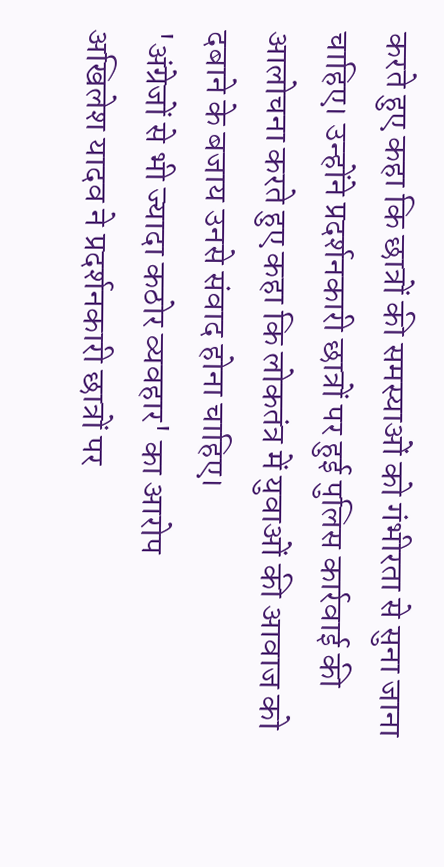करते हुए कहा कि छात्रों की समस्याओं को गंभीरता से सुना जाना चाहिए। उन्होंने प्रदर्शनकारी छात्रों पर हुई पुलिस कार्रवाई की आलोचना करते हुए कहा कि लोकतंत्र में युवाओं की आवाज को दबाने के बजाय उनसे संवाद होना चाहिए।
'अंग्रेजों से भी ज्यादा कठोर व्यवहार' का आरोप
अखिलेश यादव ने प्रदर्शनकारी छात्रों पर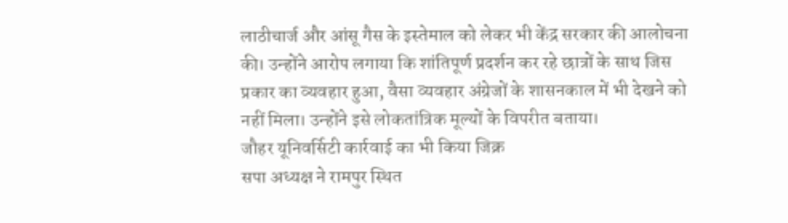लाठीचार्ज और आंसू गैस के इस्तेमाल को लेकर भी केंद्र सरकार की आलोचना की। उन्होंने आरोप लगाया कि शांतिपूर्ण प्रदर्शन कर रहे छात्रों के साथ जिस प्रकार का व्यवहार हुआ, वैसा व्यवहार अंग्रेजों के शासनकाल में भी देखने को नहीं मिला। उन्होंने इसे लोकतांत्रिक मूल्यों के विपरीत बताया।
जौहर यूनिवर्सिटी कार्रवाई का भी किया जिक्र
सपा अध्यक्ष ने रामपुर स्थित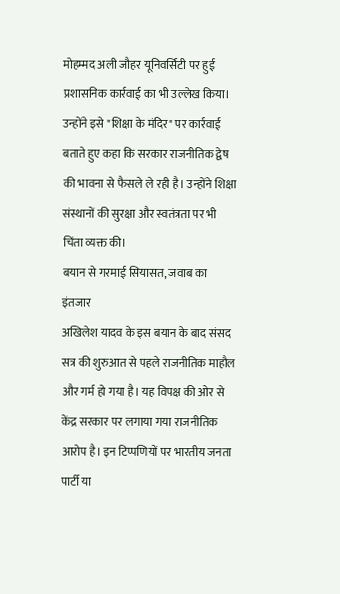मोहम्मद अली जौहर यूनिवर्सिटी पर हुई प्रशासनिक कार्रवाई का भी उल्लेख किया। उन्होंने इसे "शिक्षा के मंदिर" पर कार्रवाई बताते हुए कहा कि सरकार राजनीतिक द्वेष की भावना से फैसले ले रही है। उन्होंने शिक्षा संस्थानों की सुरक्षा और स्वतंत्रता पर भी चिंता व्यक्त की।
बयान से गरमाई सियासत, जवाब का इंतजार
अखिलेश यादव के इस बयान के बाद संसद सत्र की शुरुआत से पहले राजनीतिक माहौल और गर्म हो गया है। यह विपक्ष की ओर से केंद्र सरकार पर लगाया गया राजनीतिक आरोप है। इन टिप्पणियों पर भारतीय जनता पार्टी या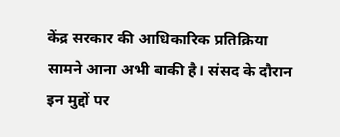केंद्र सरकार की आधिकारिक प्रतिक्रिया सामने आना अभी बाकी है। संसद के दौरान इन मुद्दों पर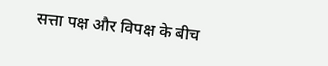सत्ता पक्ष और विपक्ष के बीच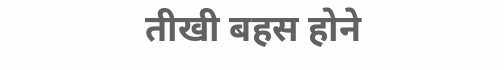तीखी बहस होने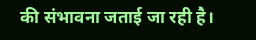की संभावना जताई जा रही है।